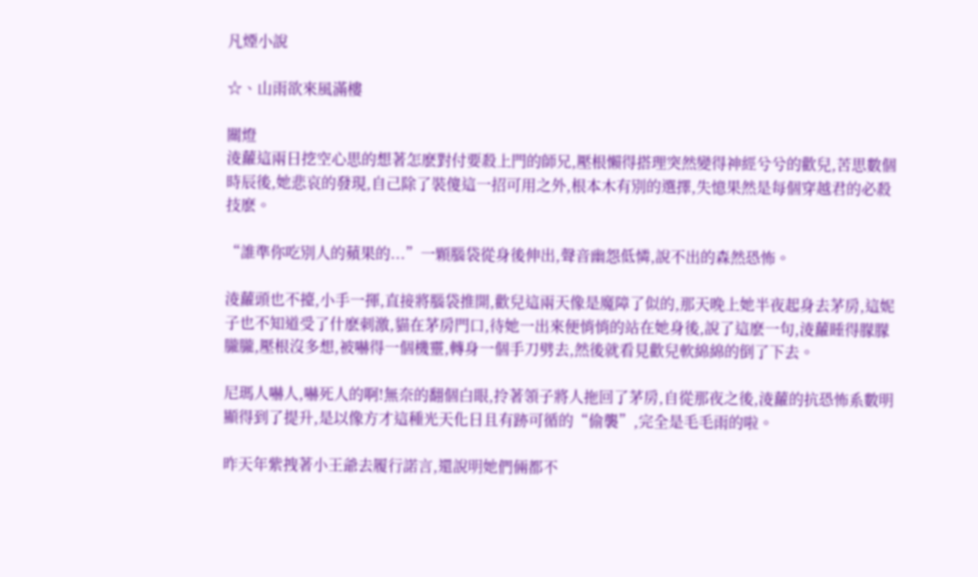凡煙小說

☆、山雨欲來風滿樓

關燈
淩蘿這兩日挖空心思的想著怎麽對付要殺上門的師兄,壓根懶得搭理突然變得神經兮兮的歡兒,苦思數個時辰後,她悲哀的發現,自己除了裝傻這一招可用之外,根本木有別的選擇,失憶果然是每個穿越君的必殺技麽。

“誰準你吃別人的蘋果的...”一顆腦袋從身後伸出,聲音幽怨低憐,說不出的森然恐怖。

淩蘿頭也不擡,小手一揮,直接將腦袋推開,歡兒這兩天像是魔障了似的,那天晚上她半夜起身去茅房,這妮子也不知道受了什麽刺激,貓在茅房門口,待她一出來便悄悄的站在她身後,說了這麽一句,淩蘿睡得朦朦朧朧,壓根沒多想,被嚇得一個機靈,轉身一個手刀劈去,然後就看見歡兒軟綿綿的倒了下去。

尼瑪人嚇人,嚇死人的啊!無奈的翻個白眼,拎著領子將人拖回了茅房,自從那夜之後,淩蘿的抗恐怖系數明顯得到了提升,是以像方才這種光天化日且有跡可循的“偷襲”,完全是毛毛雨的啦。

昨天年紫拽著小王爺去履行諾言,還說明她們倆都不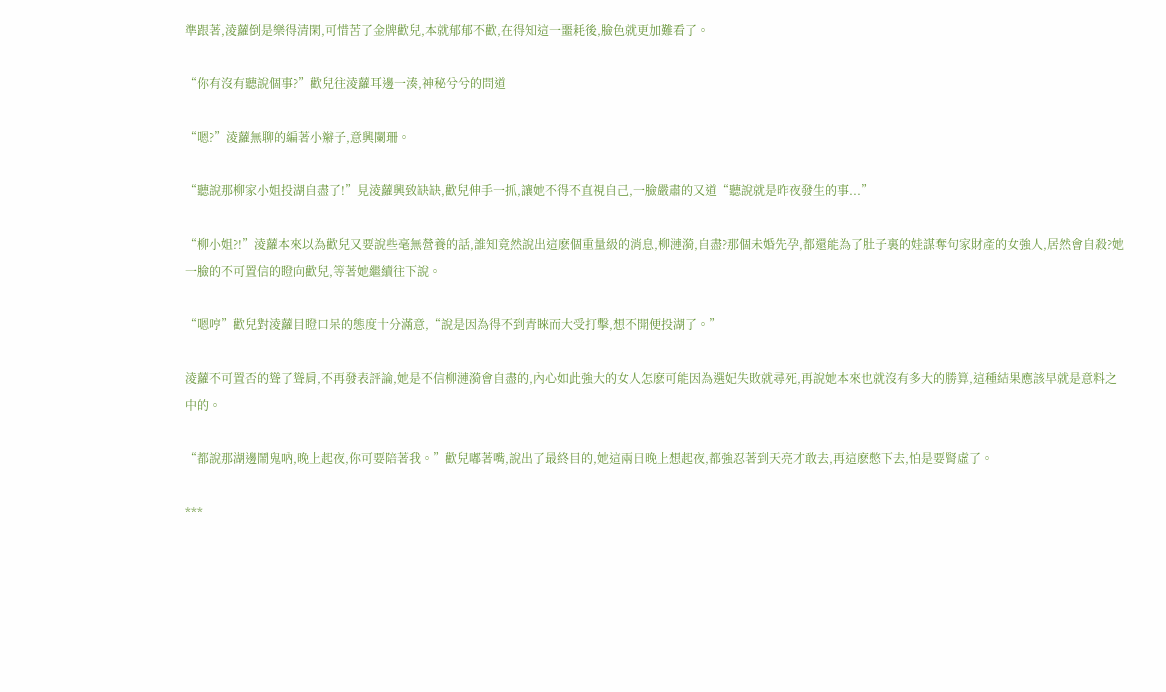準跟著,淩蘿倒是樂得清閑,可惜苦了金牌歡兒,本就郁郁不歡,在得知這一噩耗後,臉色就更加難看了。

“你有沒有聽說個事?”歡兒往淩蘿耳邊一湊,神秘兮兮的問道

“嗯?”淩蘿無聊的編著小辮子,意興闌珊。

“聽說那柳家小姐投湖自盡了!”見淩蘿興致缺缺,歡兒伸手一抓,讓她不得不直視自己,一臉嚴肅的又道“聽說就是昨夜發生的事...”

“柳小姐?!”淩蘿本來以為歡兒又要說些毫無營養的話,誰知竟然說出這麽個重量級的消息,柳漣漪,自盡?那個未婚先孕,都還能為了肚子裏的娃謀奪句家財產的女強人,居然會自殺?她一臉的不可置信的瞪向歡兒,等著她繼續往下說。

“嗯哼”歡兒對淩蘿目瞪口呆的態度十分滿意,“說是因為得不到青睞而大受打擊,想不開便投湖了。”

淩蘿不可置否的聳了聳肩,不再發表評論,她是不信柳漣漪會自盡的,內心如此強大的女人怎麽可能因為選妃失敗就尋死,再說她本來也就沒有多大的勝算,這種結果應該早就是意料之中的。

“都說那湖邊鬧鬼吶,晚上起夜,你可要陪著我。”歡兒嘟著嘴,說出了最終目的,她這兩日晚上想起夜,都強忍著到天亮才敢去,再這麽憋下去,怕是要腎虛了。

***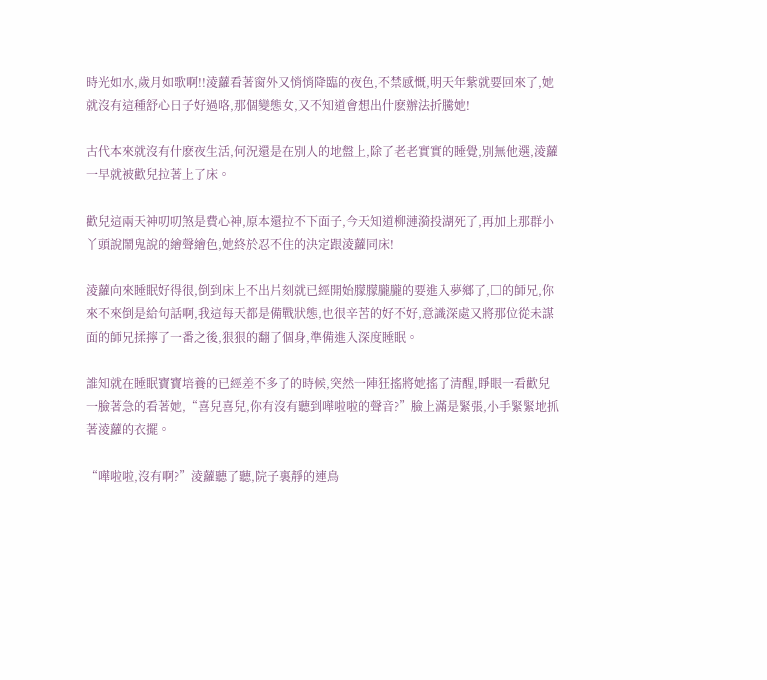時光如水,歲月如歌啊!!淩蘿看著窗外又悄悄降臨的夜色,不禁感慨,明天年紫就要回來了,她就沒有這種舒心日子好過咯,那個變態女,又不知道會想出什麽辦法折騰她!

古代本來就沒有什麽夜生活,何況還是在別人的地盤上,除了老老實實的睡覺,別無他選,淩蘿一早就被歡兒拉著上了床。

歡兒這兩天神叨叨煞是費心神,原本還拉不下面子,今天知道柳漣漪投湖死了,再加上那群小丫頭說鬧鬼說的繪聲繪色,她終於忍不住的決定跟淩蘿同床!

淩蘿向來睡眠好得很,倒到床上不出片刻就已經開始朦朦朧朧的要進入夢鄉了,□的師兄,你來不來倒是給句話啊,我這每天都是備戰狀態,也很辛苦的好不好,意識深處又將那位從未謀面的師兄揉擰了一番之後,狠狠的翻了個身,準備進入深度睡眠。

誰知就在睡眠寶寶培養的已經差不多了的時候,突然一陣狂搖將她搖了清醒,睜眼一看歡兒一臉著急的看著她,“喜兒喜兒,你有沒有聽到嘩啦啦的聲音?”臉上滿是緊張,小手緊緊地抓著淩蘿的衣擺。

“嘩啦啦,沒有啊?”淩蘿聽了聽,院子裏靜的連鳥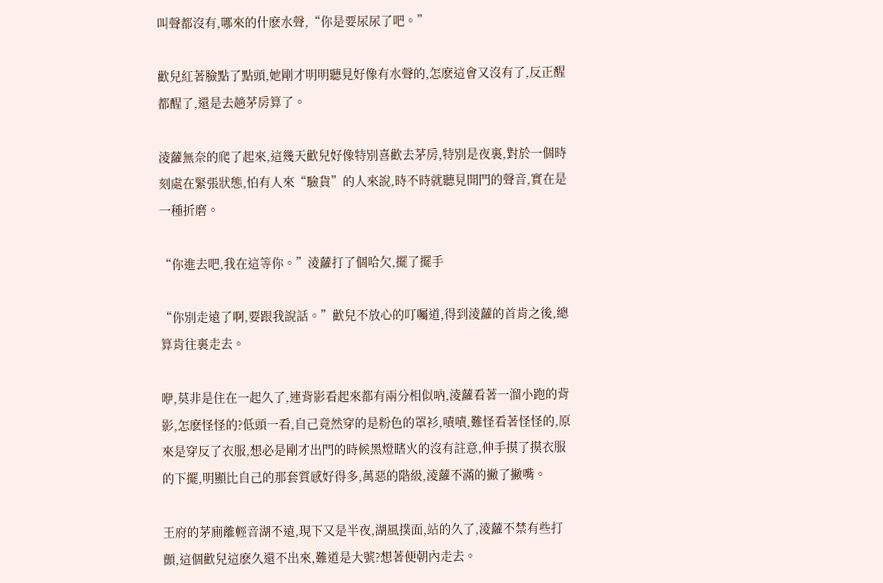叫聲都沒有,哪來的什麽水聲,“你是要尿尿了吧。”

歡兒紅著臉點了點頭,她剛才明明聽見好像有水聲的,怎麽這會又沒有了,反正醒都醒了,還是去趟茅房算了。

淩蘿無奈的爬了起來,這幾天歡兒好像特別喜歡去茅房,特別是夜裏,對於一個時刻處在緊張狀態,怕有人來“驗貨”的人來說,時不時就聽見開門的聲音,實在是一種折磨。

“你進去吧,我在這等你。”淩蘿打了個哈欠,擺了擺手

“你別走遠了啊,要跟我說話。”歡兒不放心的叮囑道,得到淩蘿的首肯之後,總算肯往裏走去。

咿,莫非是住在一起久了,連背影看起來都有兩分相似吶,淩蘿看著一溜小跑的背影,怎麽怪怪的?低頭一看,自己竟然穿的是粉色的罩衫,嘖嘖,難怪看著怪怪的,原來是穿反了衣服,想必是剛才出門的時候黑燈瞎火的沒有註意,伸手摸了摸衣服的下擺,明顯比自己的那套質感好得多,萬惡的階級,淩蘿不滿的撇了撇嘴。

王府的茅廁離輕音湖不遠,現下又是半夜,湖風撲面,站的久了,淩蘿不禁有些打顫,這個歡兒這麽久還不出來,難道是大號?想著便朝內走去。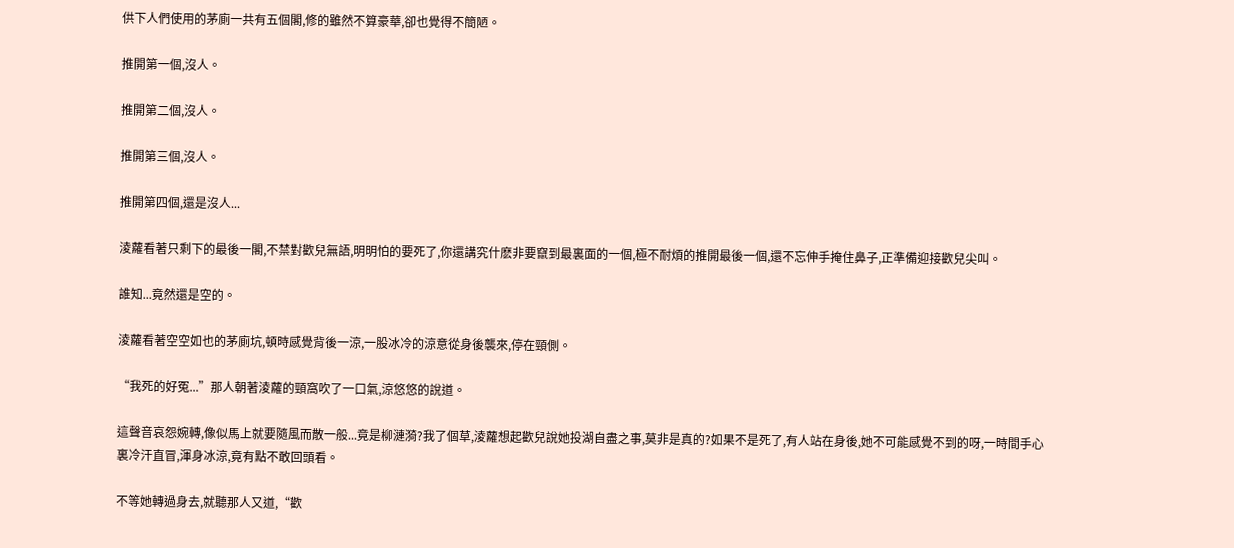供下人們使用的茅廁一共有五個閣,修的雖然不算豪華,卻也覺得不簡陋。

推開第一個,沒人。

推開第二個,沒人。

推開第三個,沒人。

推開第四個,還是沒人...

淩蘿看著只剩下的最後一閣,不禁對歡兒無語,明明怕的要死了,你還講究什麽非要竄到最裏面的一個,極不耐煩的推開最後一個,還不忘伸手掩住鼻子,正準備迎接歡兒尖叫。

誰知...竟然還是空的。

淩蘿看著空空如也的茅廁坑,頓時感覺背後一涼,一股冰冷的涼意從身後襲來,停在頸側。

“我死的好冤...”那人朝著淩蘿的頸窩吹了一口氣,涼悠悠的說道。

這聲音哀怨婉轉,像似馬上就要隨風而散一般...竟是柳漣漪?我了個草,淩蘿想起歡兒說她投湖自盡之事,莫非是真的?如果不是死了,有人站在身後,她不可能感覺不到的呀,一時間手心裏冷汗直冒,渾身冰涼,竟有點不敢回頭看。

不等她轉過身去,就聽那人又道,“歡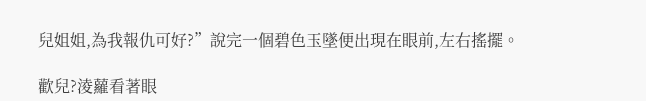兒姐姐,為我報仇可好?”說完一個碧色玉墜便出現在眼前,左右搖擺。

歡兒?淩蘿看著眼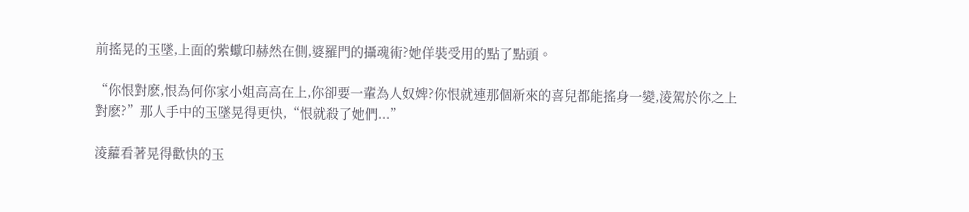前搖晃的玉墜,上面的紫蠍印赫然在側,婆羅門的攝魂術?她佯裝受用的點了點頭。

“你恨對麽,恨為何你家小姐高高在上,你卻要一輩為人奴婢?你恨就連那個新來的喜兒都能搖身一變,淩駕於你之上對麽?”那人手中的玉墜晃得更快,“恨就殺了她們...”

淩蘿看著晃得歡快的玉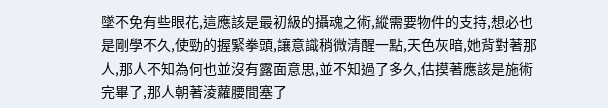墜不免有些眼花,這應該是最初級的攝魂之術,縱需要物件的支持,想必也是剛學不久,使勁的握緊拳頭,讓意識稍微清醒一點,天色灰暗,她背對著那人,那人不知為何也並沒有露面意思,並不知過了多久,估摸著應該是施術完畢了,那人朝著淩蘿腰間塞了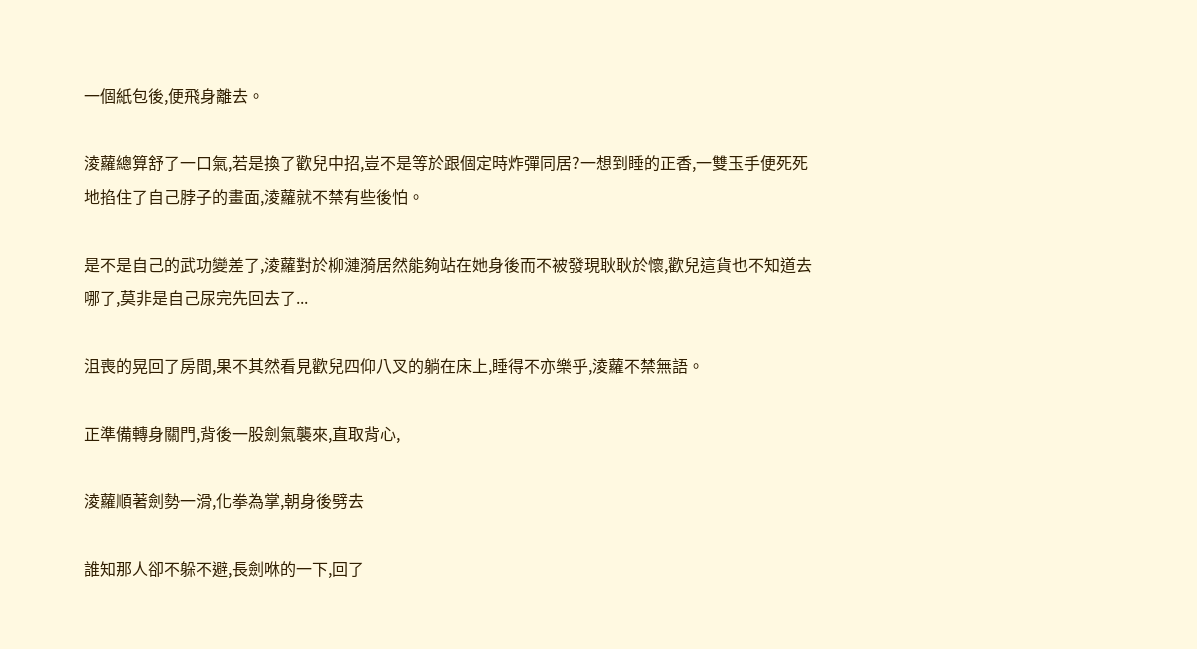一個紙包後,便飛身離去。

淩蘿總算舒了一口氣,若是換了歡兒中招,豈不是等於跟個定時炸彈同居?一想到睡的正香,一雙玉手便死死地掐住了自己脖子的畫面,淩蘿就不禁有些後怕。

是不是自己的武功變差了,淩蘿對於柳漣漪居然能夠站在她身後而不被發現耿耿於懷,歡兒這貨也不知道去哪了,莫非是自己尿完先回去了...

沮喪的晃回了房間,果不其然看見歡兒四仰八叉的躺在床上,睡得不亦樂乎,淩蘿不禁無語。

正準備轉身關門,背後一股劍氣襲來,直取背心,

淩蘿順著劍勢一滑,化拳為掌,朝身後劈去

誰知那人卻不躲不避,長劍咻的一下,回了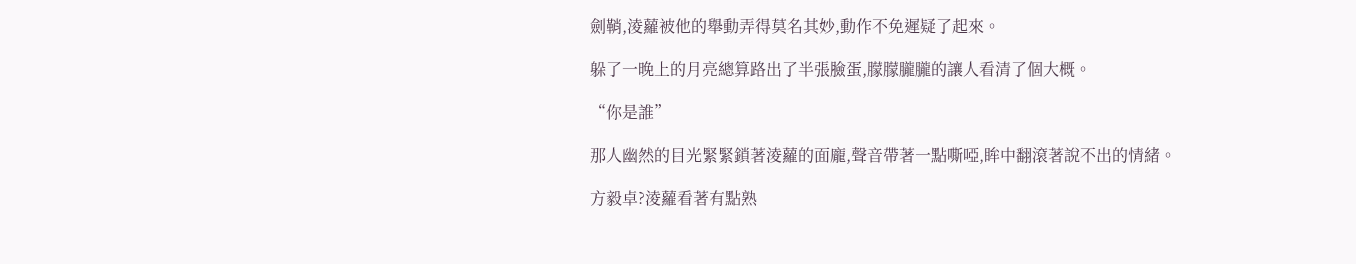劍鞘,淩蘿被他的舉動弄得莫名其妙,動作不免遲疑了起來。

躲了一晚上的月亮總算路出了半張臉蛋,朦朦朧朧的讓人看清了個大概。

“你是誰”

那人幽然的目光緊緊鎖著淩蘿的面龐,聲音帶著一點嘶啞,眸中翻滾著說不出的情緒。

方毅卓?淩蘿看著有點熟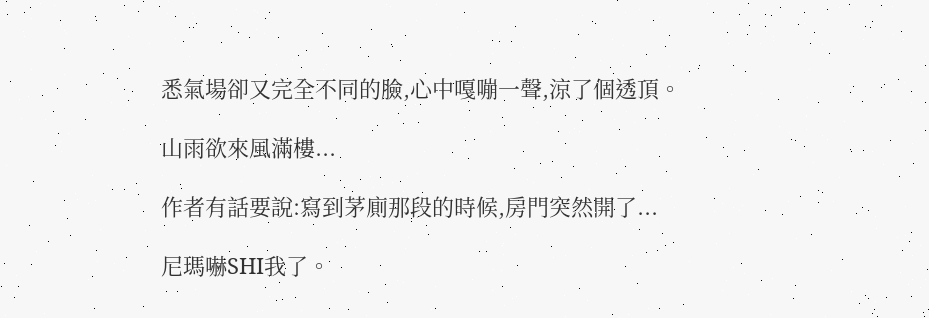悉氣場卻又完全不同的臉,心中嘎嘣一聲,涼了個透頂。

山雨欲來風滿樓...

作者有話要說:寫到茅廁那段的時候,房門突然開了...

尼瑪嚇SHI我了。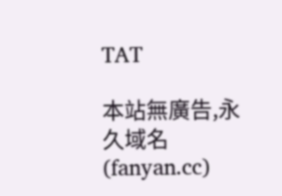TAT

本站無廣告,永久域名(fanyan.cc)